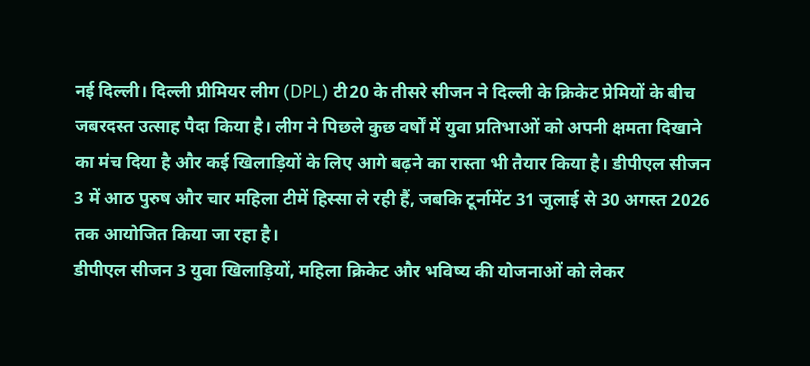नई दिल्ली। दिल्ली प्रीमियर लीग (DPL) टी20 के तीसरे सीजन ने दिल्ली के क्रिकेट प्रेमियों के बीच जबरदस्त उत्साह पैदा किया है। लीग ने पिछले कुछ वर्षों में युवा प्रतिभाओं को अपनी क्षमता दिखाने का मंच दिया है और कई खिलाड़ियों के लिए आगे बढ़ने का रास्ता भी तैयार किया है। डीपीएल सीजन 3 में आठ पुरुष और चार महिला टीमें हिस्सा ले रही हैं, जबकि टूर्नामेंट 31 जुलाई से 30 अगस्त 2026 तक आयोजित किया जा रहा है।
डीपीएल सीजन 3 युवा खिलाड़ियों, महिला क्रिकेट और भविष्य की योजनाओं को लेकर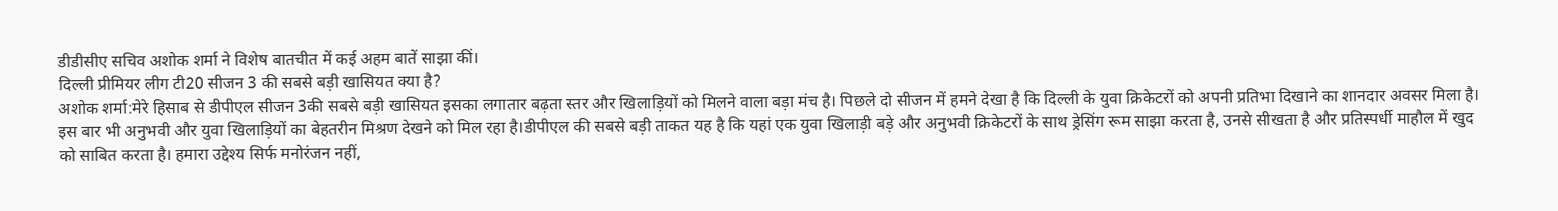डीडीसीए सचिव अशोक शर्मा ने विशेष बातचीत में कई अहम बातें साझा कीं।
दिल्ली प्रीमियर लीग टी20 सीजन 3 की सबसे बड़ी खासियत क्या है?
अशोक शर्मा:मेरे हिसाब से डीपीएल सीजन 3की सबसे बड़ी खासियत इसका लगातार बढ़ता स्तर और खिलाड़ियों को मिलने वाला बड़ा मंच है। पिछले दो सीजन में हमने देखा है कि दिल्ली के युवा क्रिकेटरों को अपनी प्रतिभा दिखाने का शानदार अवसर मिला है। इस बार भी अनुभवी और युवा खिलाड़ियों का बेहतरीन मिश्रण देखने को मिल रहा है।डीपीएल की सबसे बड़ी ताकत यह है कि यहां एक युवा खिलाड़ी बड़े और अनुभवी क्रिकेटरों के साथ ड्रेसिंग रूम साझा करता है, उनसे सीखता है और प्रतिस्पर्धी माहौल में खुद को साबित करता है। हमारा उद्देश्य सिर्फ मनोरंजन नहीं,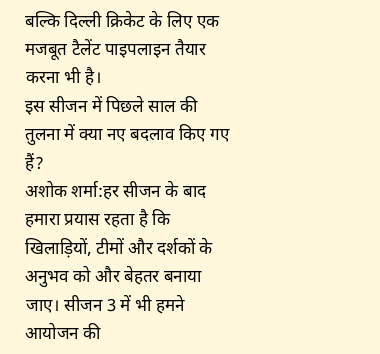बल्कि दिल्ली क्रिकेट के लिए एक मजबूत टैलेंट पाइपलाइन तैयार करना भी है।
इस सीजन में पिछले साल की तुलना में क्या नए बदलाव किए गए हैं?
अशोक शर्मा:हर सीजन के बाद हमारा प्रयास रहता है कि खिलाड़ियों, टीमों और दर्शकों के अनुभव को और बेहतर बनाया जाए। सीजन 3 में भी हमने आयोजन की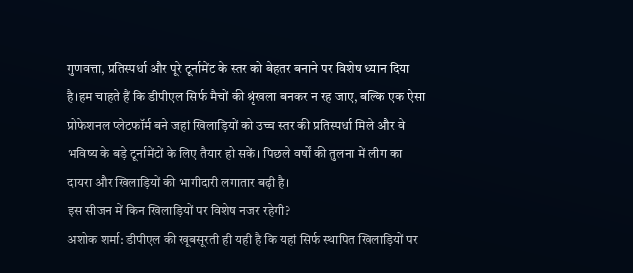गुणवत्ता, प्रतिस्पर्धा और पूरे टूर्नामेंट के स्तर को बेहतर बनाने पर विशेष ध्यान दिया है।हम चाहते हैं कि डीपीएल सिर्फ मैचों की श्रृंखला बनकर न रह जाए, बल्कि एक ऐसा प्रोफेशनल प्लेटफॉर्म बने जहां खिलाड़ियों को उच्च स्तर की प्रतिस्पर्धा मिले और वे भविष्य के बड़े टूर्नामेंटों के लिए तैयार हो सकें। पिछले वर्षों की तुलना में लीग का दायरा और खिलाड़ियों की भागीदारी लगातार बढ़ी है।
इस सीजन में किन खिलाड़ियों पर विशेष नजर रहेगी?
अशोक शर्मा: डीपीएल की खूबसूरती ही यही है कि यहां सिर्फ स्थापित खिलाड़ियों पर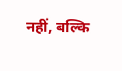नहीं, बल्कि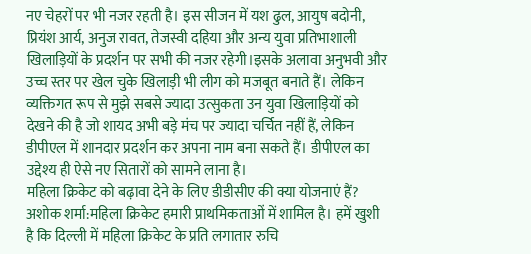नए चेहरों पर भी नजर रहती है। इस सीजन में यश ढुल, आयुष बदोनी, प्रियंश आर्य, अनुज रावत, तेजस्वी दहिया और अन्य युवा प्रतिभाशाली खिलाड़ियों के प्रदर्शन पर सभी की नजर रहेगी।इसके अलावा अनुभवी और उच्च स्तर पर खेल चुके खिलाड़ी भी लीग को मजबूत बनाते हैं। लेकिन व्यक्तिगत रूप से मुझे सबसे ज्यादा उत्सुकता उन युवा खिलाड़ियों को देखने की है जो शायद अभी बड़े मंच पर ज्यादा चर्चित नहीं हैं, लेकिन डीपीएल में शानदार प्रदर्शन कर अपना नाम बना सकते हैं। डीपीएल का उद्देश्य ही ऐसे नए सितारों को सामने लाना है।
महिला क्रिकेट को बढ़ावा देने के लिए डीडीसीए की क्या योजनाएं हैं?
अशोक शर्मा:महिला क्रिकेट हमारी प्राथमिकताओं में शामिल है। हमें खुशी है कि दिल्ली में महिला क्रिकेट के प्रति लगातार रुचि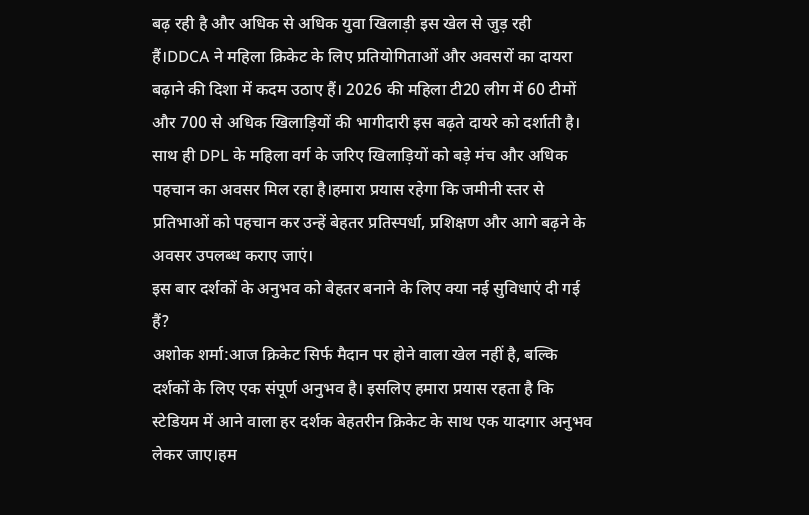बढ़ रही है और अधिक से अधिक युवा खिलाड़ी इस खेल से जुड़ रही हैं।DDCA ने महिला क्रिकेट के लिए प्रतियोगिताओं और अवसरों का दायरा बढ़ाने की दिशा में कदम उठाए हैं। 2026 की महिला टी20 लीग में 60 टीमों और 700 से अधिक खिलाड़ियों की भागीदारी इस बढ़ते दायरे को दर्शाती है। साथ ही DPL के महिला वर्ग के जरिए खिलाड़ियों को बड़े मंच और अधिक पहचान का अवसर मिल रहा है।हमारा प्रयास रहेगा कि जमीनी स्तर से प्रतिभाओं को पहचान कर उन्हें बेहतर प्रतिस्पर्धा, प्रशिक्षण और आगे बढ़ने के अवसर उपलब्ध कराए जाएं।
इस बार दर्शकों के अनुभव को बेहतर बनाने के लिए क्या नई सुविधाएं दी गई हैं?
अशोक शर्मा:आज क्रिकेट सिर्फ मैदान पर होने वाला खेल नहीं है, बल्कि दर्शकों के लिए एक संपूर्ण अनुभव है। इसलिए हमारा प्रयास रहता है कि स्टेडियम में आने वाला हर दर्शक बेहतरीन क्रिकेट के साथ एक यादगार अनुभव लेकर जाए।हम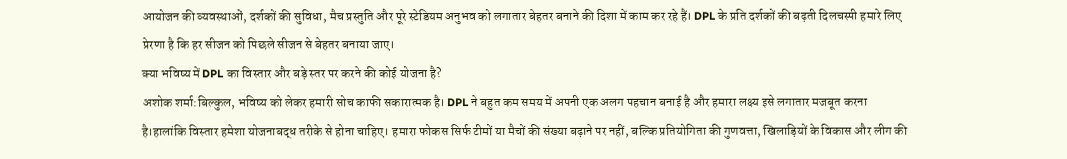आयोजन की व्यवस्थाओं, दर्शकों की सुविधा, मैच प्रस्तुति और पूरे स्टेडियम अनुभव को लगातार बेहतर बनाने की दिशा में काम कर रहे हैं। DPL के प्रति दर्शकों की बढ़ती दिलचस्पी हमारे लिए प्रेरणा है कि हर सीजन को पिछले सीजन से बेहतर बनाया जाए।
क्या भविष्य में DPL का विस्तार और बड़े स्तर पर करने की कोई योजना है?
अशोक शर्मा:बिल्कुल, भविष्य को लेकर हमारी सोच काफी सकारात्मक है। DPL ने बहुत कम समय में अपनी एक अलग पहचान बनाई है और हमारा लक्ष्य इसे लगातार मजबूत करना है।हालांकि विस्तार हमेशा योजनाबद्ध तरीके से होना चाहिए। हमारा फोकस सिर्फ टीमों या मैचों की संख्या बढ़ाने पर नहीं, बल्कि प्रतियोगिता की गुणवत्ता, खिलाड़ियों के विकास और लीग की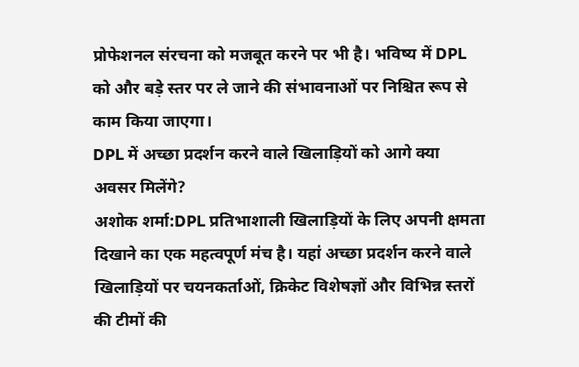प्रोफेशनल संरचना को मजबूत करने पर भी है। भविष्य में DPL को और बड़े स्तर पर ले जाने की संभावनाओं पर निश्चित रूप से काम किया जाएगा।
DPL में अच्छा प्रदर्शन करने वाले खिलाड़ियों को आगे क्या अवसर मिलेंगे?
अशोक शर्मा:DPL प्रतिभाशाली खिलाड़ियों के लिए अपनी क्षमता दिखाने का एक महत्वपूर्ण मंच है। यहां अच्छा प्रदर्शन करने वाले खिलाड़ियों पर चयनकर्ताओं, क्रिकेट विशेषज्ञों और विभिन्न स्तरों की टीमों की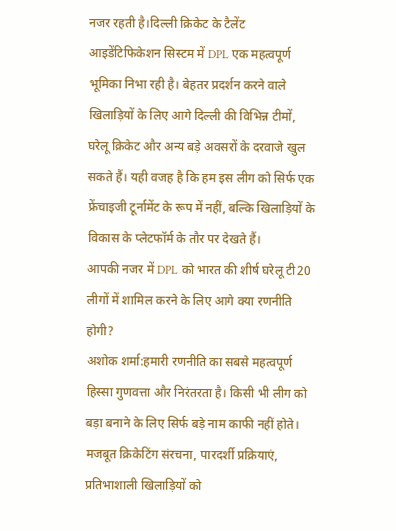नजर रहती है।दिल्ली क्रिकेट के टैलेंट आइडेंटिफिकेशन सिस्टम में DPL एक महत्वपूर्ण भूमिका निभा रही है। बेहतर प्रदर्शन करने वाले खिलाड़ियों के लिए आगे दिल्ली की विभिन्न टीमों, घरेलू क्रिकेट और अन्य बड़े अवसरों के दरवाजे खुल सकते हैं। यही वजह है कि हम इस लीग को सिर्फ एक फ्रेंचाइजी टूर्नामेंट के रूप में नहीं, बल्कि खिलाड़ियों के विकास के प्लेटफॉर्म के तौर पर देखते हैं।
आपकी नजर में DPL को भारत की शीर्ष घरेलू टी20 लीगों में शामिल करने के लिए आगे क्या रणनीति होगी?
अशोक शर्मा:हमारी रणनीति का सबसे महत्वपूर्ण हिस्सा गुणवत्ता और निरंतरता है। किसी भी लीग को बड़ा बनाने के लिए सिर्फ बड़े नाम काफी नहीं होते। मजबूत क्रिकेटिंग संरचना, पारदर्शी प्रक्रियाएं, प्रतिभाशाली खिलाड़ियों को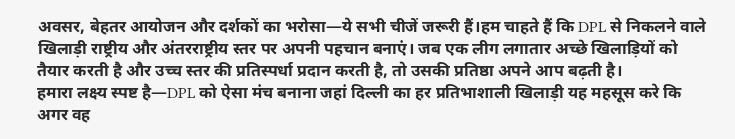अवसर, बेहतर आयोजन और दर्शकों का भरोसा—ये सभी चीजें जरूरी हैं।हम चाहते हैं कि DPL से निकलने वाले खिलाड़ी राष्ट्रीय और अंतरराष्ट्रीय स्तर पर अपनी पहचान बनाएं। जब एक लीग लगातार अच्छे खिलाड़ियों को तैयार करती है और उच्च स्तर की प्रतिस्पर्धा प्रदान करती है, तो उसकी प्रतिष्ठा अपने आप बढ़ती है।
हमारा लक्ष्य स्पष्ट है—DPL को ऐसा मंच बनाना जहां दिल्ली का हर प्रतिभाशाली खिलाड़ी यह महसूस करे कि अगर वह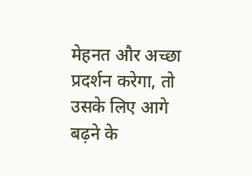मेहनत और अच्छा प्रदर्शन करेगा, तो उसके लिए आगे बढ़ने के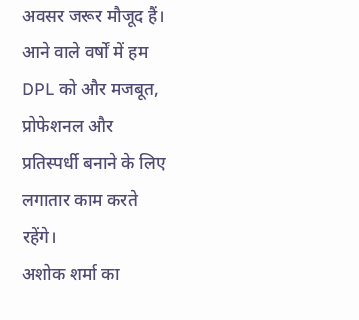अवसर जरूर मौजूद हैं। आने वाले वर्षों में हम DPL को और मजबूत, प्रोफेशनल और प्रतिस्पर्धी बनाने के लिए लगातार काम करते रहेंगे।
अशोक शर्मा का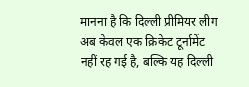मानना है कि दिल्ली प्रीमियर लीग अब केवल एक क्रिकेट टूर्नामेंट नहीं रह गई है, बल्कि यह दिल्ली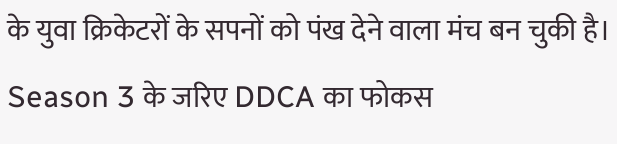के युवा क्रिकेटरों के सपनों को पंख देने वाला मंच बन चुकी है। Season 3 के जरिए DDCA का फोकस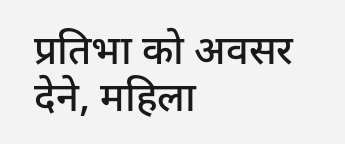प्रतिभा को अवसर देने, महिला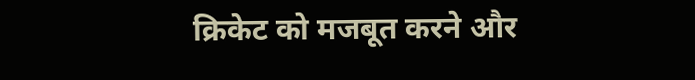क्रिकेट को मजबूत करने और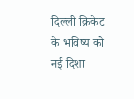दिल्ली क्रिकेट के भविष्य को नई दिशा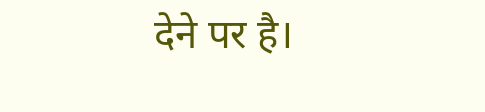देने पर है।